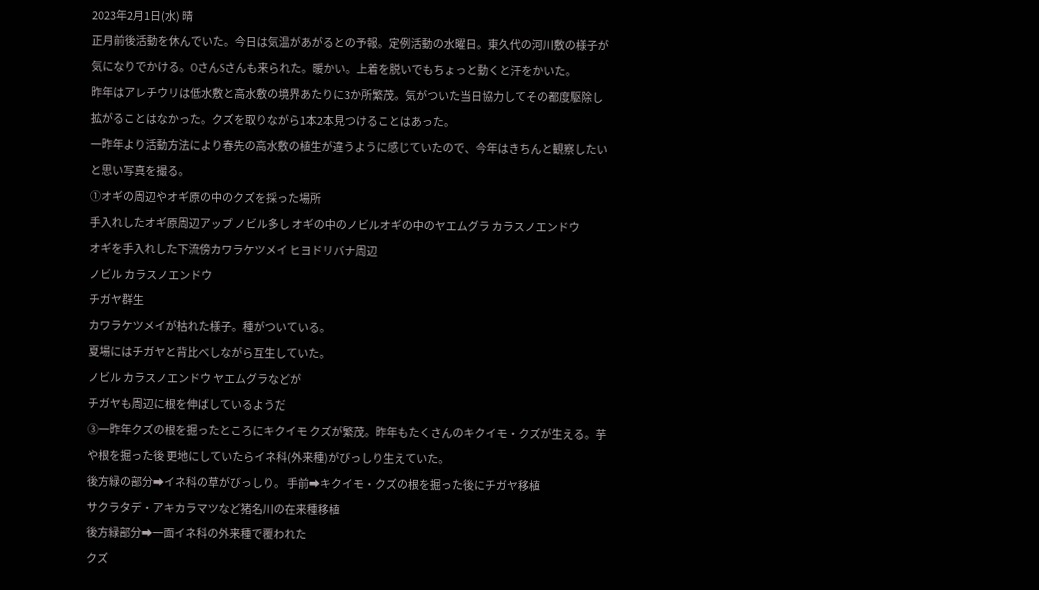2023年2月1日(水) 晴
正月前後活動を休んでいた。今日は気温があがるとの予報。定例活動の水曜日。東久代の河川敷の様子が気になりでかける。OさんSさんも来られた。暖かい。上着を脱いでもちょっと動くと汗をかいた。
昨年はアレチウリは低水敷と高水敷の境界あたりに3か所繁茂。気がついた当日協力してその都度駆除し拡がることはなかった。クズを取りながら1本2本見つけることはあった。
一昨年より活動方法により春先の高水敷の植生が違うように感じていたので、今年はきちんと観察したいと思い写真を撮る。
①オギの周辺やオギ原の中のクズを採った場所
手入れしたオギ原周辺アップ ノビル多し オギの中のノビルオギの中のヤエムグラ カラスノエンドウ
オギを手入れした下流傍カワラケツメイ ヒヨドリバナ周辺
ノビル カラスノエンドウ
チガヤ群生
カワラケツメイが枯れた様子。種がついている。
夏場にはチガヤと背比べしながら互生していた。
ノビル カラスノエンドウ ヤエムグラなどが
チガヤも周辺に根を伸ばしているようだ
③一昨年クズの根を掘ったところにキクイモ クズが繁茂。昨年もたくさんのキクイモ・クズが生える。芋や根を掘った後 更地にしていたらイネ科(外来種)がびっしり生えていた。
後方緑の部分➡イネ科の草がびっしり。 手前➡キクイモ・クズの根を掘った後にチガヤ移植
サクラタデ・アキカラマツなど猪名川の在来種移植
後方緑部分➡一面イネ科の外来種で覆われた
クズ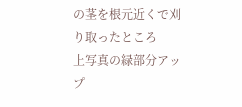の茎を根元近くで刈り取ったところ
上写真の緑部分アップ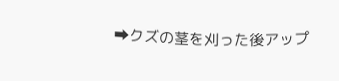➡クズの茎を刈った後アップ